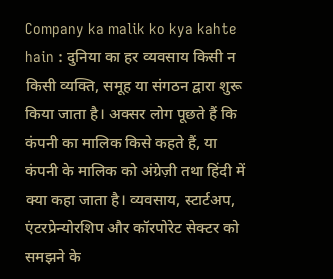Company ka malik ko kya kahte hain : दुनिया का हर व्यवसाय किसी न किसी व्यक्ति, समूह या संगठन द्वारा शुरू किया जाता है। अक्सर लोग पूछते हैं कि कंपनी का मालिक किसे कहते हैं, या कंपनी के मालिक को अंग्रेज़ी तथा हिंदी में क्या कहा जाता है। व्यवसाय, स्टार्टअप, एंटरप्रेन्योरशिप और कॉरपोरेट सेक्टर को समझने के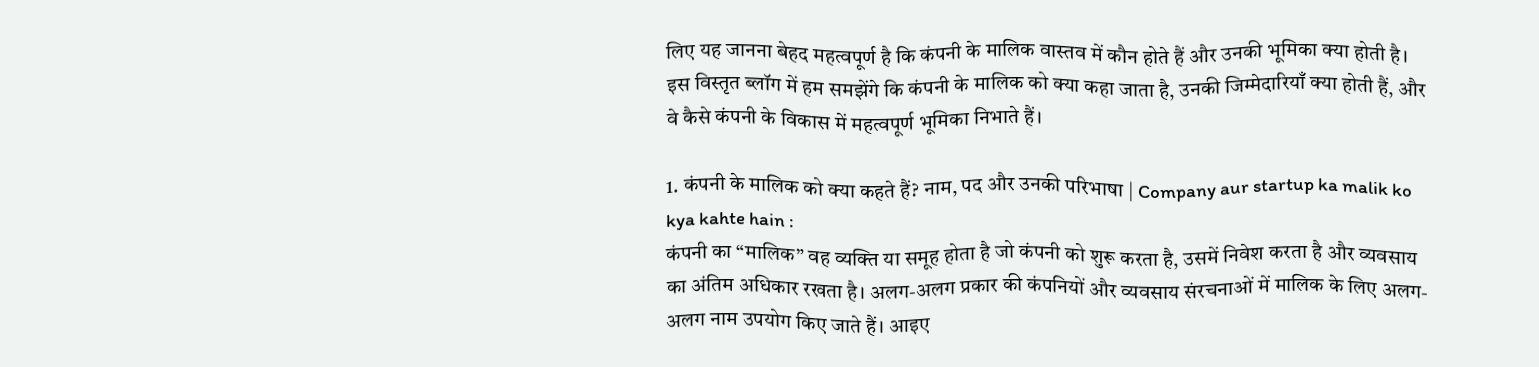लिए यह जानना बेहद महत्वपूर्ण है कि कंपनी के मालिक वास्तव में कौन होते हैं और उनकी भूमिका क्या होती है। इस विस्तृत ब्लॉग में हम समझेंगे कि कंपनी के मालिक को क्या कहा जाता है, उनकी जिम्मेदारियाँ क्या होती हैं, और वे कैसे कंपनी के विकास में महत्वपूर्ण भूमिका निभाते हैं।

1. कंपनी के मालिक को क्या कहते हैं? नाम, पद और उनकी परिभाषा | Company aur startup ka malik ko kya kahte hain :
कंपनी का “मालिक” वह व्यक्ति या समूह होता है जो कंपनी को शुरू करता है, उसमें निवेश करता है और व्यवसाय का अंतिम अधिकार रखता है। अलग-अलग प्रकार की कंपनियों और व्यवसाय संरचनाओं में मालिक के लिए अलग-अलग नाम उपयोग किए जाते हैं। आइए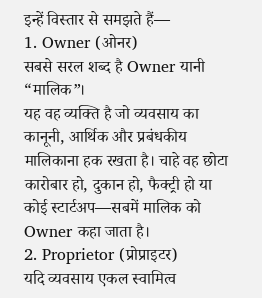इन्हें विस्तार से समझते हैं—
1. Owner (ओनर)
सबसे सरल शब्द है Owner यानी “मालिक”।
यह वह व्यक्ति है जो व्यवसाय का कानूनी, आर्थिक और प्रबंधकीय मालिकाना हक रखता है। चाहे वह छोटा कारोबार हो, दुकान हो, फैक्ट्री हो या कोई स्टार्टअप—सबमें मालिक को Owner कहा जाता है।
2. Proprietor (प्रोप्राइटर)
यदि व्यवसाय एकल स्वामित्व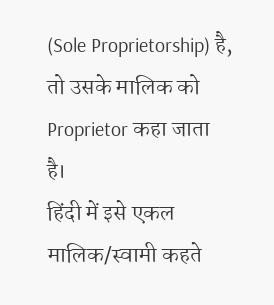(Sole Proprietorship) है, तो उसके मालिक को Proprietor कहा जाता है।
हिंदी में इसे एकल मालिक/स्वामी कहते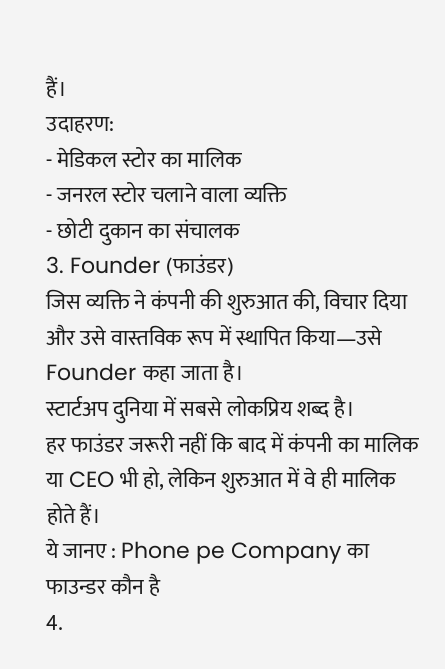हैं।
उदाहरण:
- मेडिकल स्टोर का मालिक
- जनरल स्टोर चलाने वाला व्यक्ति
- छोटी दुकान का संचालक
3. Founder (फाउंडर)
जिस व्यक्ति ने कंपनी की शुरुआत की, विचार दिया और उसे वास्तविक रूप में स्थापित किया—उसे Founder कहा जाता है।
स्टार्टअप दुनिया में सबसे लोकप्रिय शब्द है।
हर फाउंडर जरूरी नहीं कि बाद में कंपनी का मालिक या CEO भी हो, लेकिन शुरुआत में वे ही मालिक होते हैं।
ये जानए : Phone pe Company का फाउन्डर कौन है
4.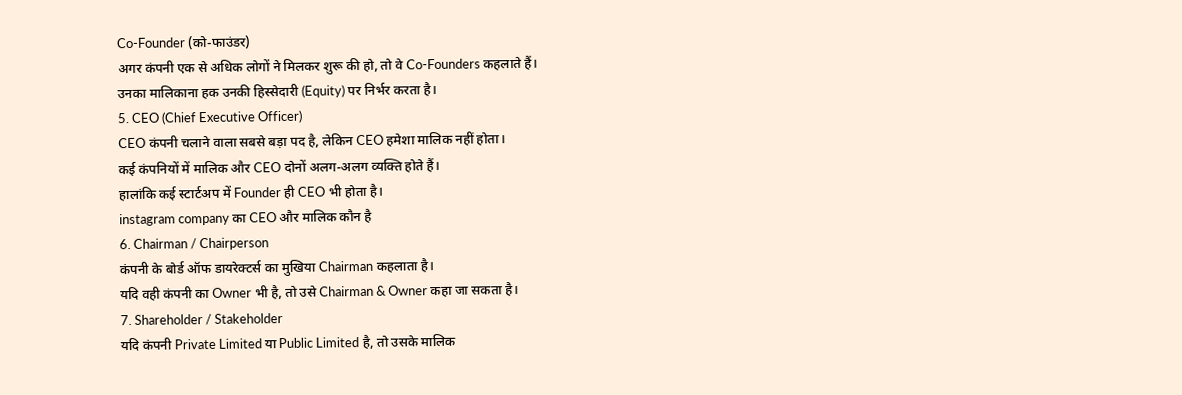Co-Founder (को-फाउंडर)
अगर कंपनी एक से अधिक लोगों ने मिलकर शुरू की हो, तो वे Co-Founders कहलाते हैं।
उनका मालिकाना हक उनकी हिस्सेदारी (Equity) पर निर्भर करता है।
5. CEO (Chief Executive Officer)
CEO कंपनी चलाने वाला सबसे बड़ा पद है, लेकिन CEO हमेशा मालिक नहीं होता।
कई कंपनियों में मालिक और CEO दोनों अलग-अलग व्यक्ति होते हैं।
हालांकि कई स्टार्टअप में Founder ही CEO भी होता है।
instagram company का CEO और मालिक कौन है
6. Chairman / Chairperson
कंपनी के बोर्ड ऑफ डायरेक्टर्स का मुखिया Chairman कहलाता है।
यदि वही कंपनी का Owner भी है, तो उसे Chairman & Owner कहा जा सकता है।
7. Shareholder / Stakeholder
यदि कंपनी Private Limited या Public Limited है, तो उसके मालिक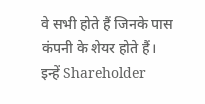वे सभी होते हैं जिनके पास कंपनी के शेयर होते हैं। इन्हें Shareholder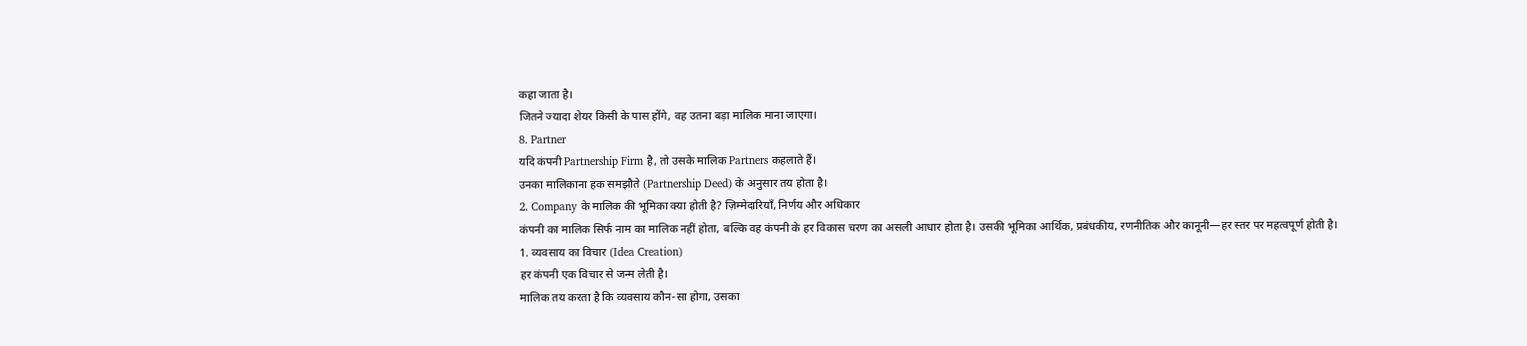कहा जाता है।
जितने ज्यादा शेयर किसी के पास होंगे, वह उतना बड़ा मालिक माना जाएगा।
8. Partner
यदि कंपनी Partnership Firm है, तो उसके मालिक Partners कहलाते हैं।
उनका मालिकाना हक समझौते (Partnership Deed) के अनुसार तय होता है।
2. Company के मालिक की भूमिका क्या होती है? ज़िम्मेदारियाँ, निर्णय और अधिकार
कंपनी का मालिक सिर्फ नाम का मालिक नहीं होता, बल्कि वह कंपनी के हर विकास चरण का असली आधार होता है। उसकी भूमिका आर्थिक, प्रबंधकीय, रणनीतिक और कानूनी—हर स्तर पर महत्वपूर्ण होती है।
1. व्यवसाय का विचार (Idea Creation)
हर कंपनी एक विचार से जन्म लेती है।
मालिक तय करता है कि व्यवसाय कौन-सा होगा, उसका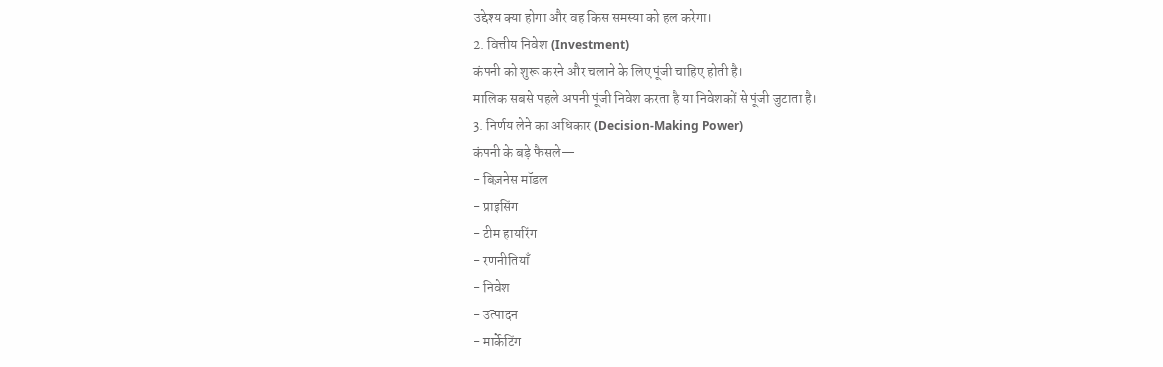उद्देश्य क्या होगा और वह किस समस्या को हल करेगा।
2. वित्तीय निवेश (Investment)
कंपनी को शुरू करने और चलाने के लिए पूंजी चाहिए होती है।
मालिक सबसे पहले अपनी पूंजी निवेश करता है या निवेशकों से पूंजी जुटाता है।
3. निर्णय लेने का अधिकार (Decision-Making Power)
कंपनी के बड़े फैसले—
- बिज़नेस मॉडल
- प्राइसिंग
- टीम हायरिंग
- रणनीतियाँ
- निवेश
- उत्पादन
- मार्केटिंग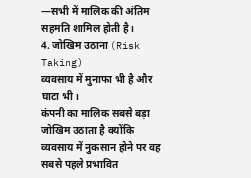—सभी में मालिक की अंतिम सहमति शामिल होती है।
4. जोखिम उठाना (Risk Taking)
व्यवसाय में मुनाफा भी है और घाटा भी।
कंपनी का मालिक सबसे बड़ा जोखिम उठाता है क्योंकि व्यवसाय में नुकसान होने पर वह सबसे पहले प्रभावित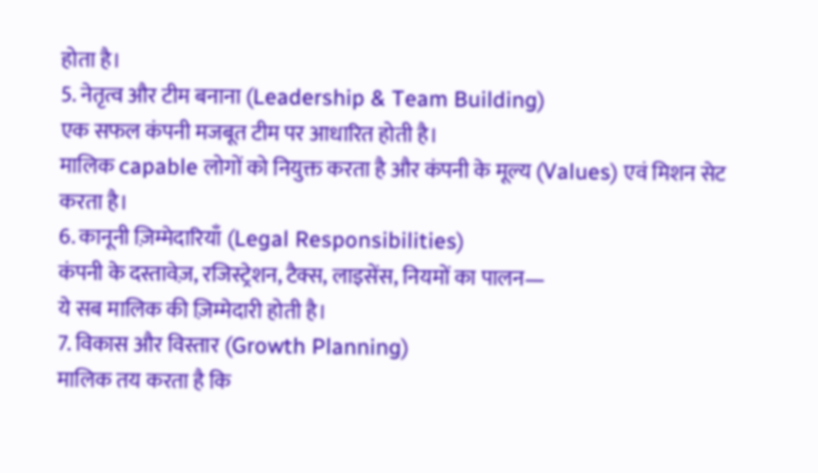होता है।
5. नेतृत्व और टीम बनाना (Leadership & Team Building)
एक सफल कंपनी मजबूत टीम पर आधारित होती है।
मालिक capable लोगों को नियुक्त करता है और कंपनी के मूल्य (Values) एवं मिशन सेट करता है।
6. कानूनी ज़िम्मेदारियाँ (Legal Responsibilities)
कंपनी के दस्तावेज़, रजिस्ट्रेशन, टैक्स, लाइसेंस, नियमों का पालन—
ये सब मालिक की ज़िम्मेदारी होती है।
7. विकास और विस्तार (Growth Planning)
मालिक तय करता है कि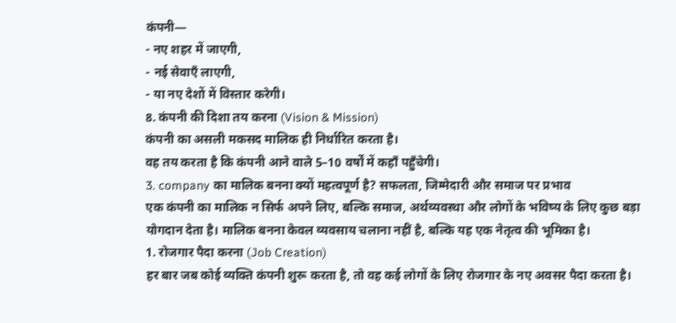कंपनी—
- नए शहर में जाएगी,
- नई सेवाएँ लाएगी,
- या नए देशों में विस्तार करेगी।
8. कंपनी की दिशा तय करना (Vision & Mission)
कंपनी का असली मकसद मालिक ही निर्धारित करता है।
वह तय करता है कि कंपनी आने वाले 5–10 वर्षों में कहाँ पहुँचेगी।
3. company का मालिक बनना क्यों महत्वपूर्ण है? सफलता, जिम्मेदारी और समाज पर प्रभाव
एक कंपनी का मालिक न सिर्फ अपने लिए, बल्कि समाज, अर्थव्यवस्था और लोगों के भविष्य के लिए कुछ बड़ा योगदान देता है। मालिक बनना केवल व्यवसाय चलाना नहीं है, बल्कि यह एक नेतृत्व की भूमिका है।
1. रोजगार पैदा करना (Job Creation)
हर बार जब कोई व्यक्ति कंपनी शुरू करता है, तो वह कई लोगों के लिए रोजगार के नए अवसर पैदा करता है।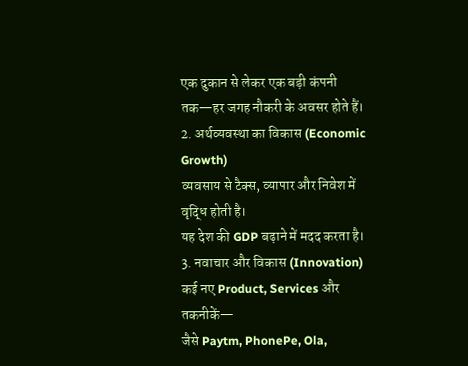एक दुकान से लेकर एक बड़ी कंपनी तक—हर जगह नौकरी के अवसर होते हैं।
2. अर्थव्यवस्था का विकास (Economic Growth)
व्यवसाय से टैक्स, व्यापार और निवेश में वृद्धि होती है।
यह देश की GDP बढ़ाने में मदद करता है।
3. नवाचार और विकास (Innovation)
कई नए Product, Services और तकनीकें—
जैसे Paytm, PhonePe, Ola,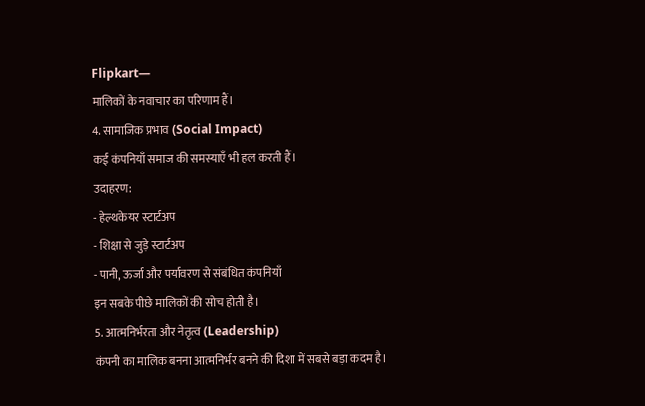Flipkart—
मालिकों के नवाचार का परिणाम हैं।
4. सामाजिक प्रभाव (Social Impact)
कई कंपनियाँ समाज की समस्याएँ भी हल करती हैं।
उदाहरण:
- हेल्थकेयर स्टार्टअप
- शिक्षा से जुड़े स्टार्टअप
- पानी, ऊर्जा और पर्यावरण से संबंधित कंपनियाँ
इन सबके पीछे मालिकों की सोच होती है।
5. आत्मनिर्भरता और नेतृत्व (Leadership)
कंपनी का मालिक बनना आत्मनिर्भर बनने की दिशा में सबसे बड़ा कदम है।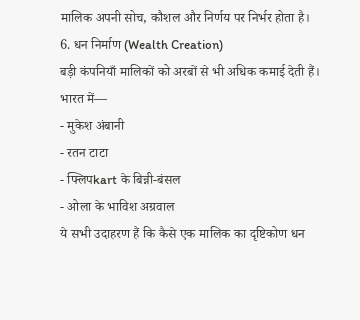मालिक अपनी सोच, कौशल और निर्णय पर निर्भर होता है।
6. धन निर्माण (Wealth Creation)
बड़ी कंपनियाँ मालिकों को अरबों से भी अधिक कमाई देती हैं।
भारत में—
- मुकेश अंबानी
- रतन टाटा
- फ्लिपkart के बिन्नी-बंसल
- ओला के भाविश अग्रवाल
ये सभी उदाहरण हैं कि कैसे एक मालिक का दृष्टिकोण धन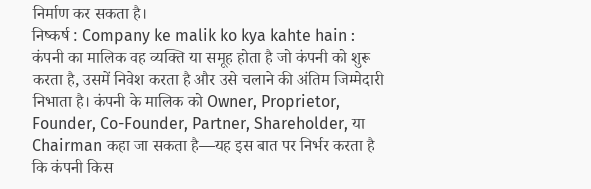निर्माण कर सकता है।
निष्कर्ष : Company ke malik ko kya kahte hain :
कंपनी का मालिक वह व्यक्ति या समूह होता है जो कंपनी को शुरू करता है, उसमें निवेश करता है और उसे चलाने की अंतिम जिम्मेदारी निभाता है। कंपनी के मालिक को Owner, Proprietor, Founder, Co-Founder, Partner, Shareholder, या Chairman कहा जा सकता है—यह इस बात पर निर्भर करता है कि कंपनी किस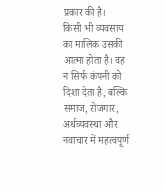प्रकार की है।
किसी भी व्यवसाय का मालिक उसकी आत्मा होता है। वह न सिर्फ कंपनी को दिशा देता है, बल्कि समाज, रोजगार, अर्थव्यवस्था और नवाचार में महत्वपूर्ण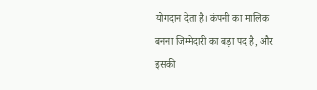योगदान देता है। कंपनी का मालिक बनना जिम्मेदारी का बड़ा पद है, और इसकी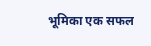भूमिका एक सफल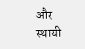और स्थायी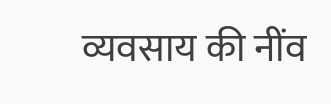व्यवसाय की नींव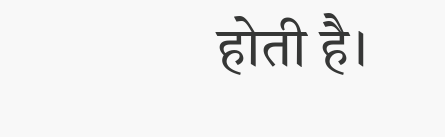होती है।